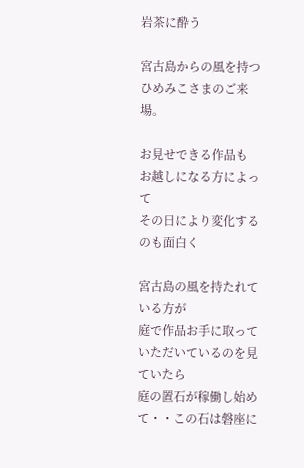岩茶に酔う

宮古島からの風を持つひめみこさまのご来場。

お見せできる作品も
お越しになる方によって
その日により変化するのも面白く

宮古島の風を持たれている方が
庭で作品お手に取っていただいているのを見ていたら
庭の置石が稼働し始めて・・この石は磐座に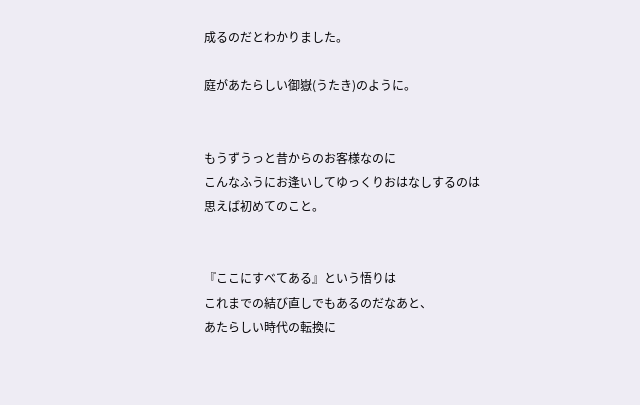成るのだとわかりました。

庭があたらしい御嶽(うたき)のように。


もうずうっと昔からのお客様なのに
こんなふうにお逢いしてゆっくりおはなしするのは
思えば初めてのこと。


『ここにすべてある』という悟りは
これまでの結び直しでもあるのだなあと、
あたらしい時代の転換に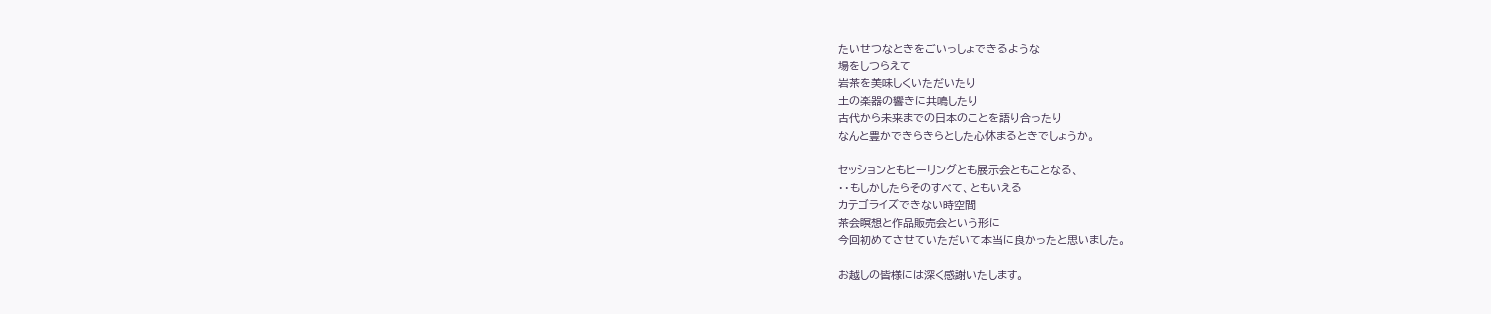たいせつなときをごいっしょできるような
場をしつらえて
岩茶を美味しくいただいたり
土の楽器の響きに共鳴したり
古代から未来までの日本のことを語り合ったり
なんと豊かできらきらとした心休まるときでしょうか。

セッションともヒーリングとも展示会ともことなる、
・・もしかしたらそのすべて、ともいえる
カテゴライズできない時空間
茶会瞑想と作品販売会という形に
今回初めてさせていただいて本当に良かったと思いました。

お越しの皆様には深く感謝いたします。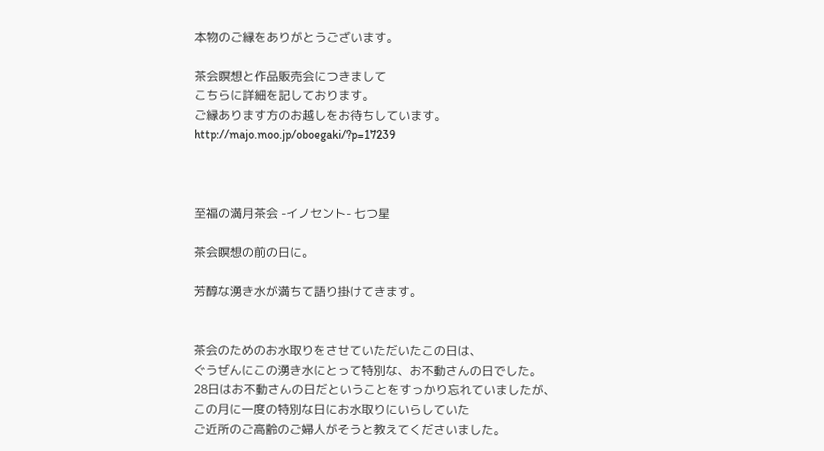本物のご縁をありがとうございます。

茶会瞑想と作品販売会につきまして
こちらに詳細を記しております。
ご縁あります方のお越しをお待ちしています。
http://majo.moo.jp/oboegaki/?p=17239



至福の満月茶会 -イノセント- 七つ星

茶会瞑想の前の日に。

芳醇な湧き水が満ちて語り掛けてきます。


茶会のためのお水取りをさせていただいたこの日は、
ぐうぜんにこの湧き水にとって特別な、お不動さんの日でした。
28日はお不動さんの日だということをすっかり忘れていましたが、
この月に一度の特別な日にお水取りにいらしていた
ご近所のご高齢のご婦人がそうと教えてくださいました。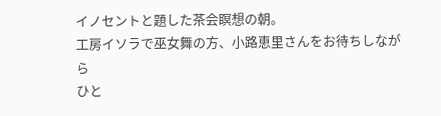イノセントと題した茶会瞑想の朝。
工房イソラで巫女舞の方、小路恵里さんをお待ちしながら
ひと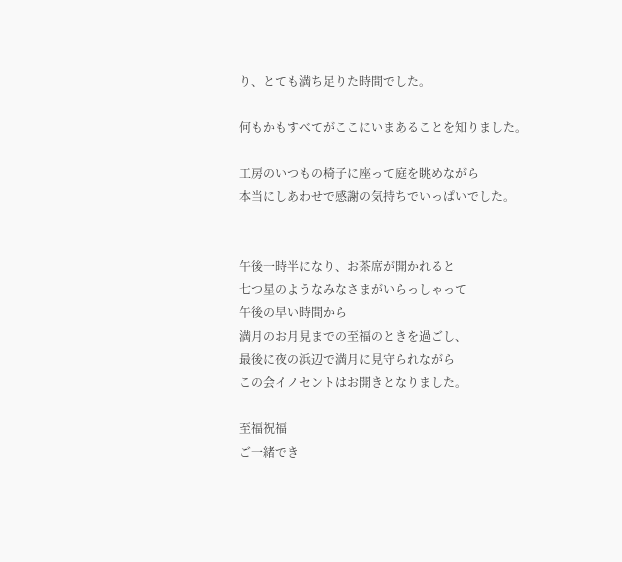り、とても満ち足りた時間でした。

何もかもすべてがここにいまあることを知りました。

工房のいつもの椅子に座って庭を眺めながら
本当にしあわせで感謝の気持ちでいっぱいでした。


午後一時半になり、お茶席が開かれると
七つ星のようなみなさまがいらっしゃって
午後の早い時間から
満月のお月見までの至福のときを過ごし、
最後に夜の浜辺で満月に見守られながら
この会イノセントはお開きとなりました。

至福祝福
ご一緒でき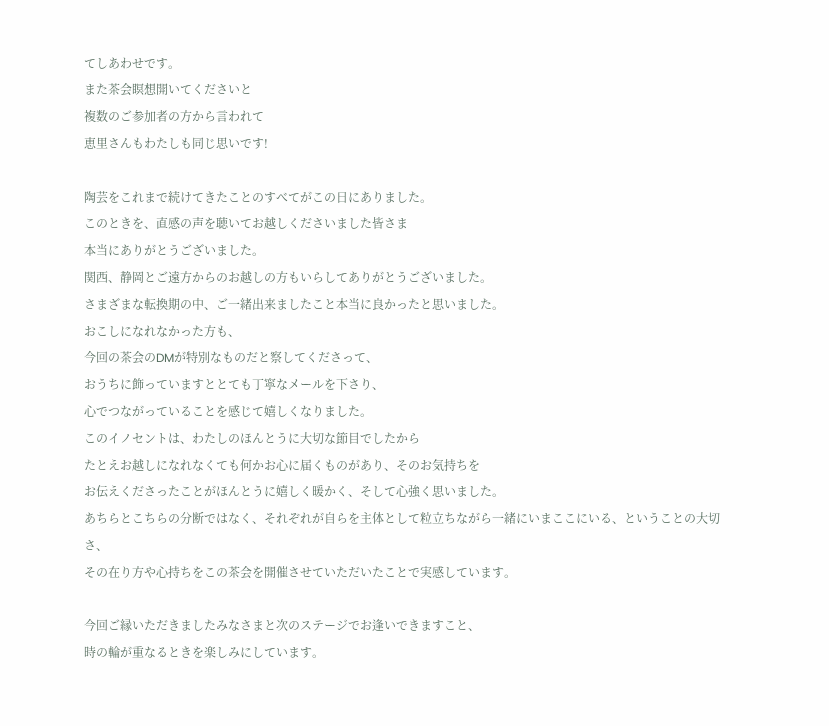てしあわせです。
また茶会瞑想開いてくださいと
複数のご参加者の方から言われて
恵里さんもわたしも同じ思いです!

陶芸をこれまで続けてきたことのすべてがこの日にありました。
このときを、直感の声を聴いてお越しくださいました皆さま
本当にありがとうございました。
関西、静岡とご遠方からのお越しの方もいらしてありがとうございました。
さまざまな転換期の中、ご一緒出来ましたこと本当に良かったと思いました。
おこしになれなかった方も、
今回の茶会のDMが特別なものだと察してくださって、
おうちに飾っていますととても丁寧なメールを下さり、
心でつながっていることを感じて嬉しくなりました。
このイノセントは、わたしのほんとうに大切な節目でしたから
たとえお越しになれなくても何かお心に届くものがあり、そのお気持ちを
お伝えくださったことがほんとうに嬉しく暖かく、そして心強く思いました。
あちらとこちらの分断ではなく、それぞれが自らを主体として粒立ちながら一緒にいまここにいる、ということの大切さ、
その在り方や心持ちをこの茶会を開催させていただいたことで実感しています。

今回ご縁いただきましたみなさまと次のステージでお逢いできますこと、
時の輪が重なるときを楽しみにしています。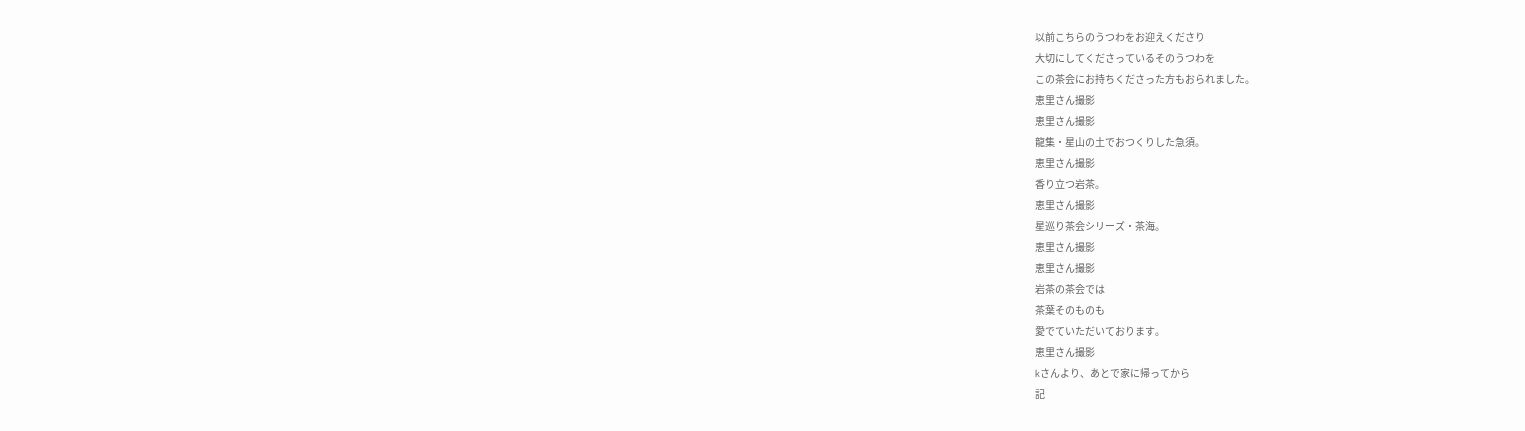以前こちらのうつわをお迎えくださり
大切にしてくださっているそのうつわを
この茶会にお持ちくださった方もおられました。
恵里さん撮影
恵里さん撮影
龍集・星山の土でおつくりした急須。
恵里さん撮影
香り立つ岩茶。
恵里さん撮影
星巡り茶会シリーズ・茶海。
恵里さん撮影
恵里さん撮影
岩茶の茶会では
茶葉そのものも
愛でていただいております。
恵里さん撮影
kさんより、あとで家に帰ってから
記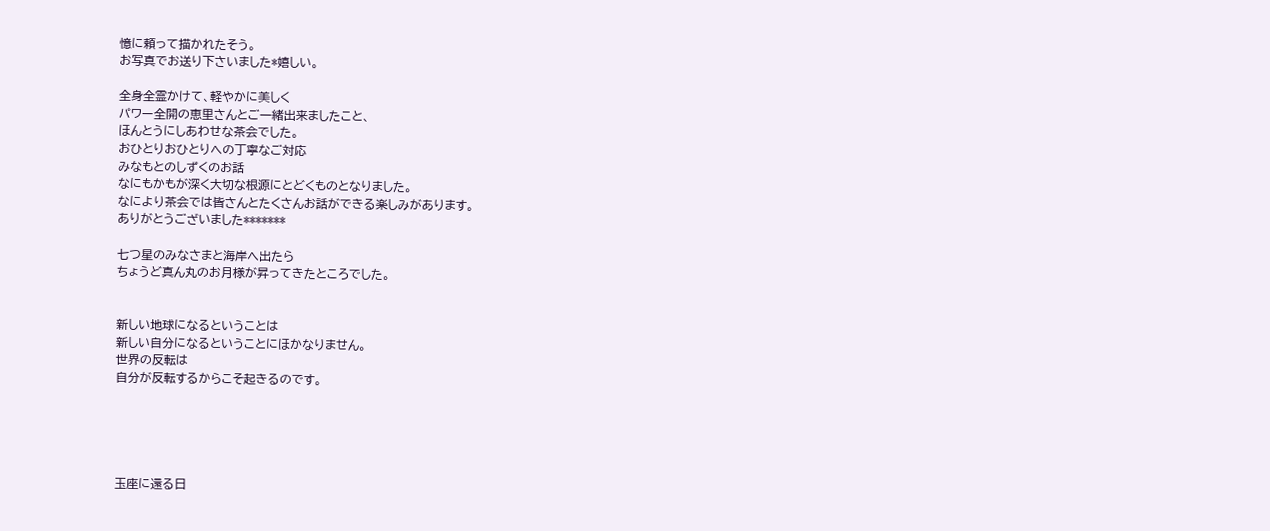憶に頼って描かれたそう。
お写真でお送り下さいました*嬉しい。

全身全霊かけて、軽やかに美しく
パワー全開の恵里さんとご一緒出来ましたこと、
ほんとうにしあわせな茶会でした。
おひとりおひとりへの丁寧なご対応
みなもとのしずくのお話
なにもかもが深く大切な根源にとどくものとなりました。
なにより茶会では皆さんとたくさんお話ができる楽しみがあります。
ありがとうございました*******

七つ星のみなさまと海岸へ出たら
ちょうど真ん丸のお月様が昇ってきたところでした。


新しい地球になるということは
新しい自分になるということにほかなりません。
世界の反転は
自分が反転するからこそ起きるのです。





玉座に還る日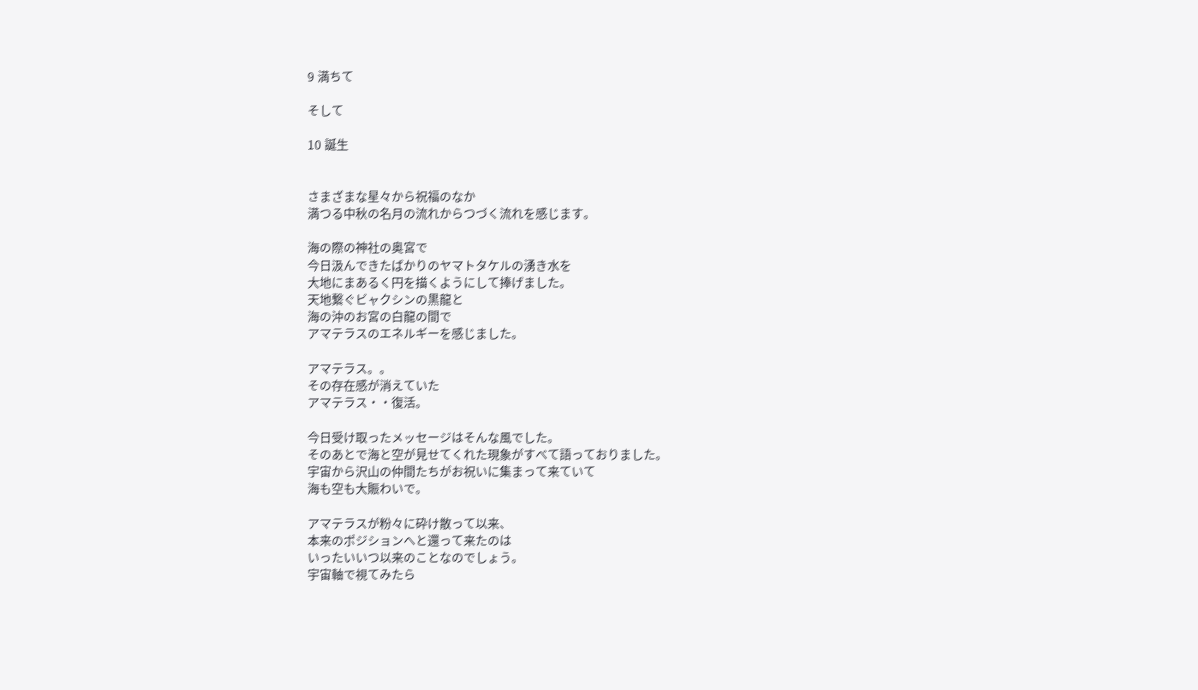9 満ちて

そして

10 誕生


さまざまな星々から祝福のなか
満つる中秋の名月の流れからつづく流れを感じます。

海の際の神社の奥宮で
今日汲んできたばかりのヤマトタケルの湧き水を
大地にまあるく円を描くようにして捧げました。
天地繋ぐビャクシンの黒龍と
海の沖のお宮の白龍の間で
アマテラスのエネルギーを感じました。

アマテラス。。
その存在感が消えていた
アマテラス・・復活。

今日受け取ったメッセージはそんな風でした。
そのあとで海と空が見せてくれた現象がすべて語っておりました。
宇宙から沢山の仲間たちがお祝いに集まって来ていて
海も空も大賑わいで。

アマテラスが粉々に砕け散って以来、
本来のポジションへと還って来たのは
いったいいつ以来のことなのでしょう。
宇宙軸で視てみたら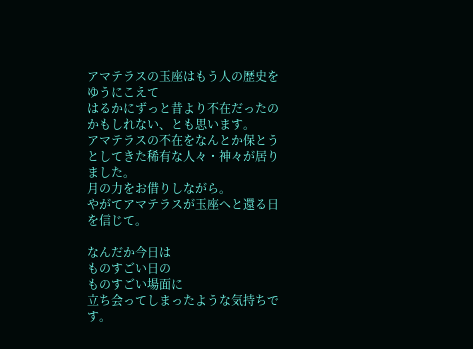アマテラスの玉座はもう人の歴史をゆうにこえて
はるかにずっと昔より不在だったのかもしれない、とも思います。
アマテラスの不在をなんとか保とうとしてきた稀有な人々・神々が居りました。
月の力をお借りしながら。
やがてアマテラスが玉座へと還る日を信じて。

なんだか今日は
ものすごい日の
ものすごい場面に
立ち会ってしまったような気持ちです。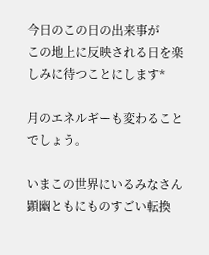今日のこの日の出来事が
この地上に反映される日を楽しみに待つことにします*

月のエネルギーも変わることでしょう。

いまこの世界にいるみなさん
顕幽ともにものすごい転換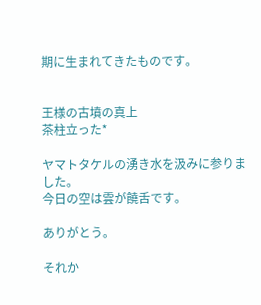期に生まれてきたものです。


王様の古墳の真上
茶柱立った*

ヤマトタケルの湧き水を汲みに参りました。
今日の空は雲が饒舌です。

ありがとう。

それか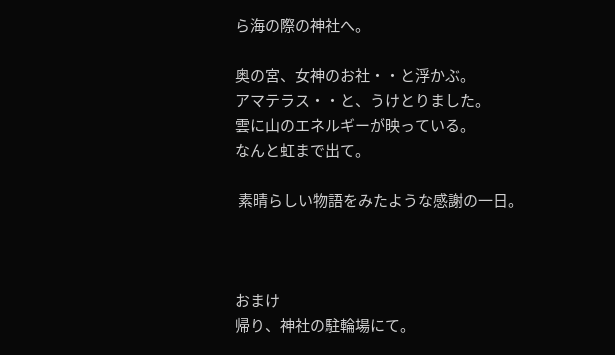ら海の際の神社へ。

奥の宮、女神のお社・・と浮かぶ。
アマテラス・・と、うけとりました。
雲に山のエネルギーが映っている。
なんと虹まで出て。

 素晴らしい物語をみたような感謝の一日。



おまけ
帰り、神社の駐輪場にて。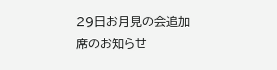29日お月見の会追加席のお知らせ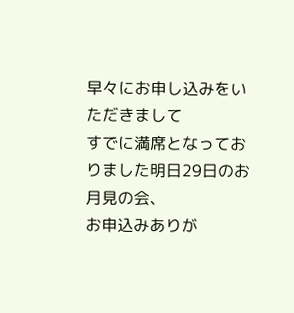早々にお申し込みをいただきまして
すでに満席となっておりました明日29日のお月見の会、
お申込みありが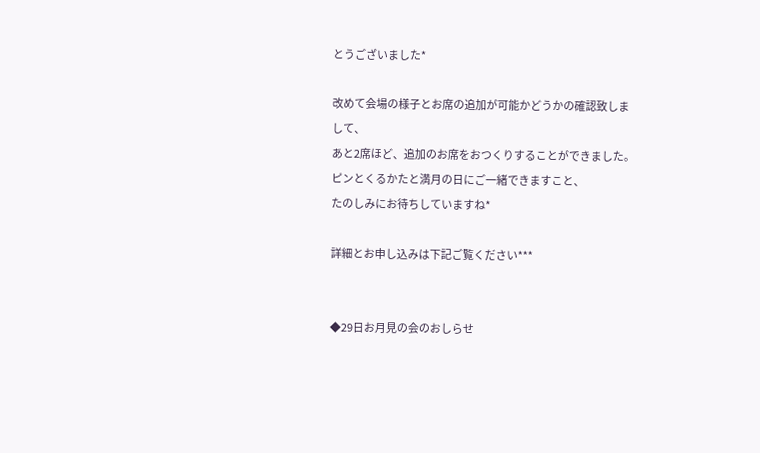とうございました*

改めて会場の様子とお席の追加が可能かどうかの確認致しまして、
あと2席ほど、追加のお席をおつくりすることができました。
ピンとくるかたと満月の日にご一緒できますこと、
たのしみにお待ちしていますね*

詳細とお申し込みは下記ご覧ください***


◆29日お月見の会のおしらせ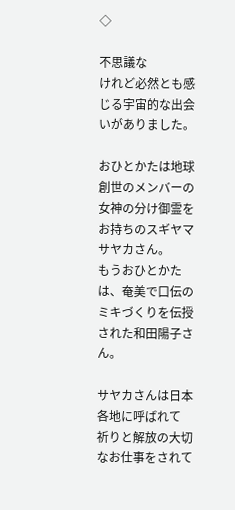◇

不思議な
けれど必然とも感じる宇宙的な出会いがありました。

おひとかたは地球創世のメンバーの女神の分け御霊をお持ちのスギヤマサヤカさん。
もうおひとかたは、奄美で口伝のミキづくりを伝授された和田陽子さん。

サヤカさんは日本各地に呼ばれて
祈りと解放の大切なお仕事をされて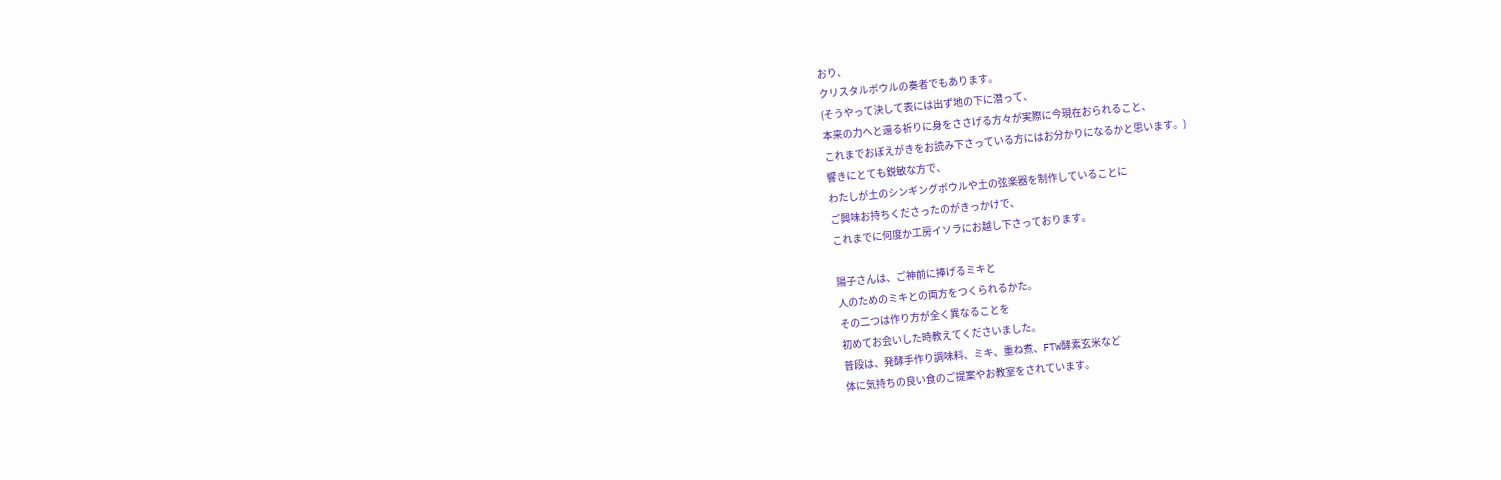おり、
クリスタルボウルの奏者でもあります。
(そうやって決して表には出ず地の下に潜って、
本来の力へと還る祈りに身をささげる方々が実際に今現在おられること、
これまでおぼえがきをお読み下さっている方にはお分かりになるかと思います。)
響きにとても鋭敏な方で、
わたしが土のシンギングボウルや土の弦楽器を制作していることに
ご興味お持ちくださったのがきっかけで、
これまでに何度か工房イソラにお越し下さっております。

陽子さんは、ご神前に捧げるミキと
人のためのミキとの両方をつくられるかた。
その二つは作り方が全く異なることを
初めてお会いした時教えてくださいました。
普段は、発酵手作り調味料、ミキ、重ね煮、FTW酵素玄米など
体に気持ちの良い食のご提案やお教室をされています。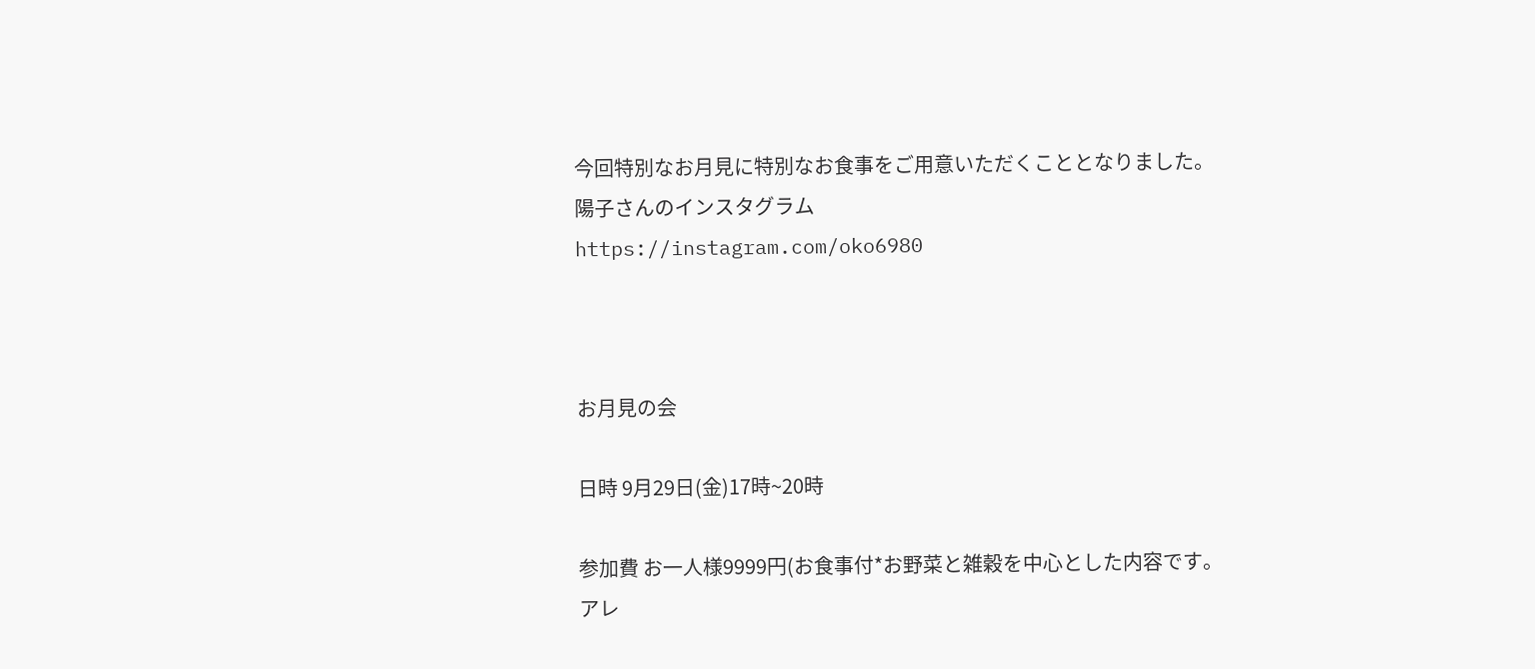今回特別なお月見に特別なお食事をご用意いただくこととなりました。
陽子さんのインスタグラム
https://instagram.com/oko6980



お月見の会

日時 9月29日(金)17時~20時

参加費 お一人様9999円(お食事付*お野菜と雑穀を中心とした内容です。
アレ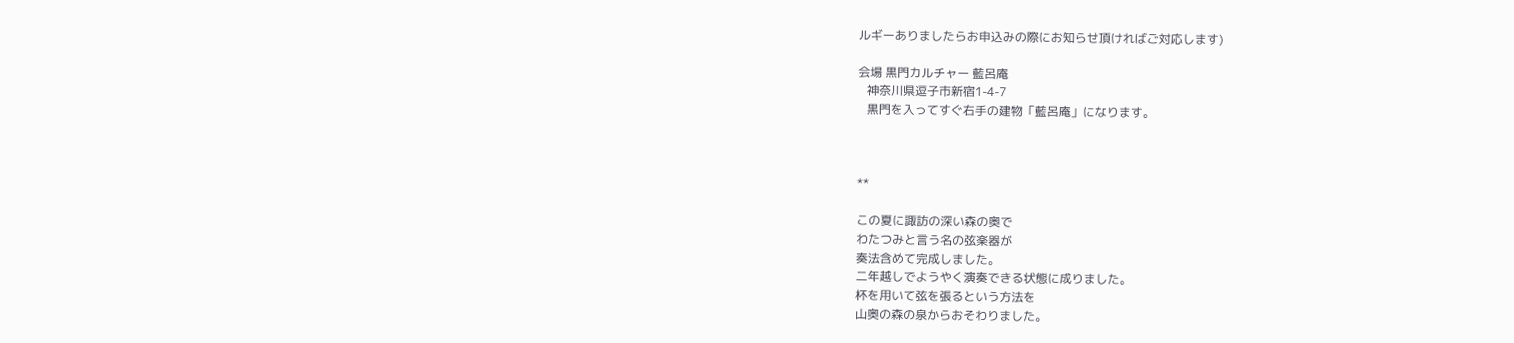ルギーありましたらお申込みの際にお知らせ頂ければご対応します)

会場 黒門カルチャー 藍呂庵
   神奈川県逗子市新宿1-4-7
   黒門を入ってすぐ右手の建物「藍呂庵」になります。



**

この夏に諏訪の深い森の奥で
わたつみと言う名の弦楽器が
奏法含めて完成しました。
二年越しでようやく演奏できる状態に成りました。
杯を用いて弦を張るという方法を
山奥の森の泉からおそわりました。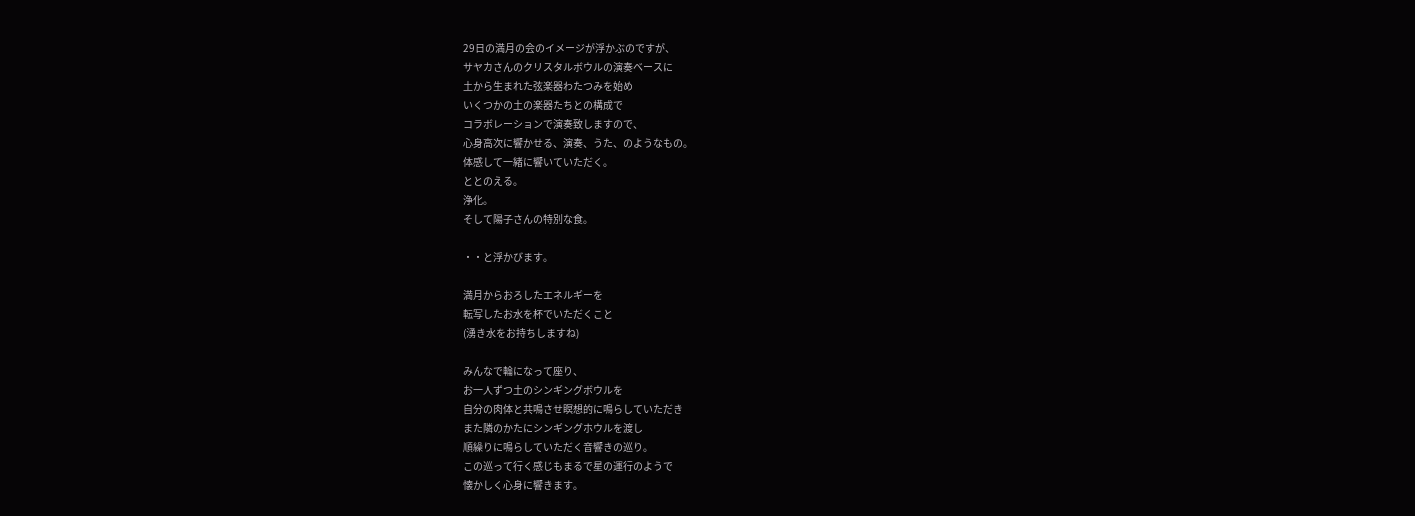29日の満月の会のイメージが浮かぶのですが、
サヤカさんのクリスタルボウルの演奏ベースに
土から生まれた弦楽器わたつみを始め
いくつかの土の楽器たちとの構成で
コラボレーションで演奏致しますので、
心身高次に響かせる、演奏、うた、のようなもの。
体感して一緒に響いていただく。
ととのえる。
浄化。
そして陽子さんの特別な食。

・・と浮かびます。

満月からおろしたエネルギーを
転写したお水を杯でいただくこと
(湧き水をお持ちしますね)

みんなで輪になって座り、
お一人ずつ土のシンギングボウルを
自分の肉体と共鳴させ瞑想的に鳴らしていただき
また隣のかたにシンギングホウルを渡し
順繰りに鳴らしていただく音響きの巡り。
この巡って行く感じもまるで星の運行のようで
懐かしく心身に響きます。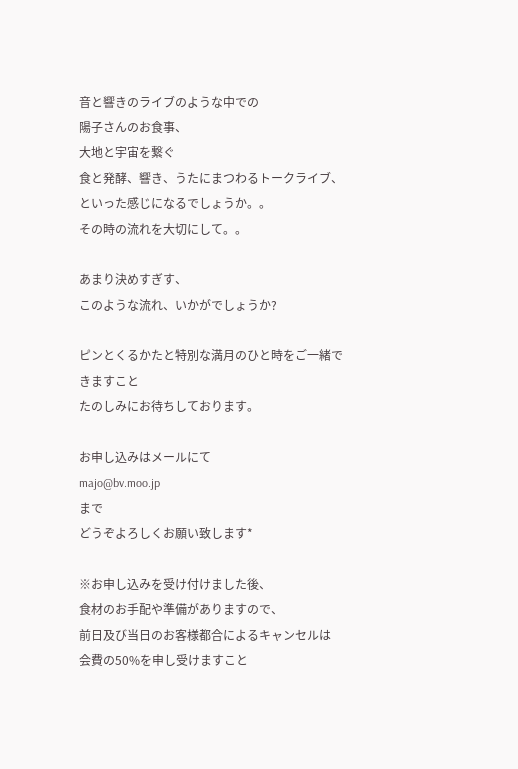音と響きのライブのような中での
陽子さんのお食事、
大地と宇宙を繋ぐ
食と発酵、響き、うたにまつわるトークライブ、
といった感じになるでしょうか。。
その時の流れを大切にして。。

あまり決めすぎす、
このような流れ、いかがでしょうか?

ピンとくるかたと特別な満月のひと時をご一緒できますこと
たのしみにお待ちしております。

お申し込みはメールにて
majo@bv.moo.jp
まで
どうぞよろしくお願い致します*

※お申し込みを受け付けました後、
食材のお手配や準備がありますので、
前日及び当日のお客様都合によるキャンセルは
会費の50%を申し受けますこと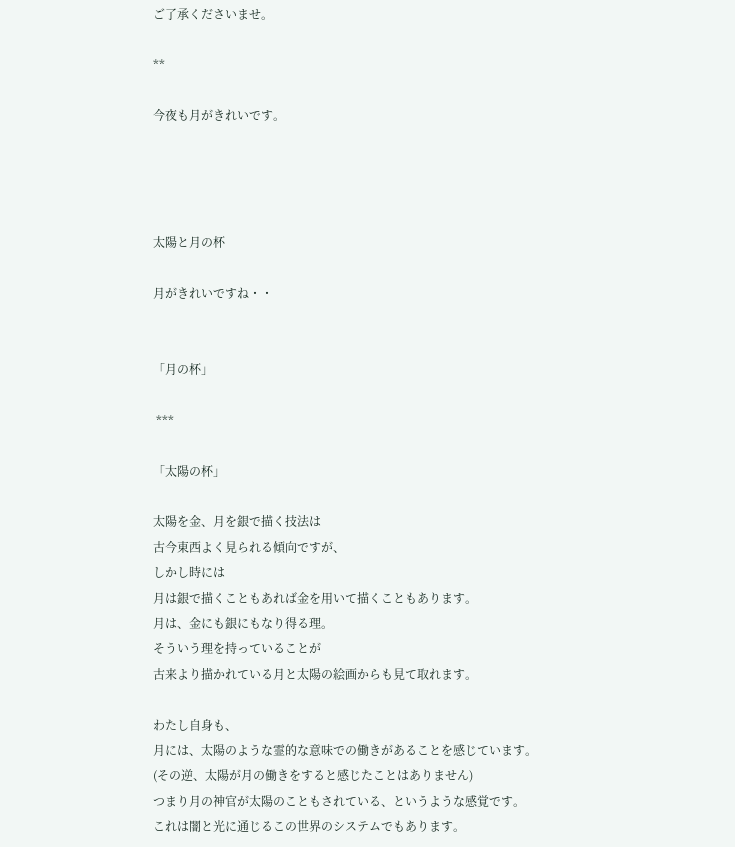ご了承くださいませ。

**

今夜も月がきれいです。




太陽と月の杯

月がきれいですね・・


「月の杯」

 ***

「太陽の杯」

太陽を金、月を銀で描く技法は
古今東西よく見られる傾向ですが、
しかし時には
月は銀で描くこともあれば金を用いて描くこともあります。
月は、金にも銀にもなり得る理。
そういう理を持っていることが
古来より描かれている月と太陽の絵画からも見て取れます。

わたし自身も、
月には、太陽のような霊的な意味での働きがあることを感じています。
(その逆、太陽が月の働きをすると感じたことはありません)
つまり月の神官が太陽のこともされている、というような感覚です。
これは闇と光に通じるこの世界のシステムでもあります。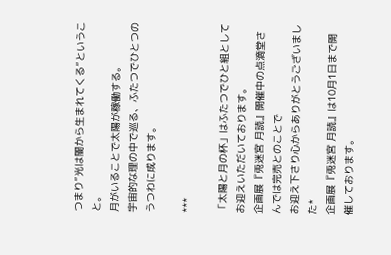つまり”光は闇から生まれてくる”ということ。
月がいることで太陽が稼働する。
宇宙的な理の中で巡る、ふたつでひとつのうつわに成ります。

***

「太陽と月の杯」はふたつでひと組としてお迎えいただいております。
企画展『兎迷宮 月読』開催中の点滴堂さんでは完売とのことで
お迎え下さり心からありがとうございました*
企画展『兎迷宮 月読』は10月1日まで開催しております。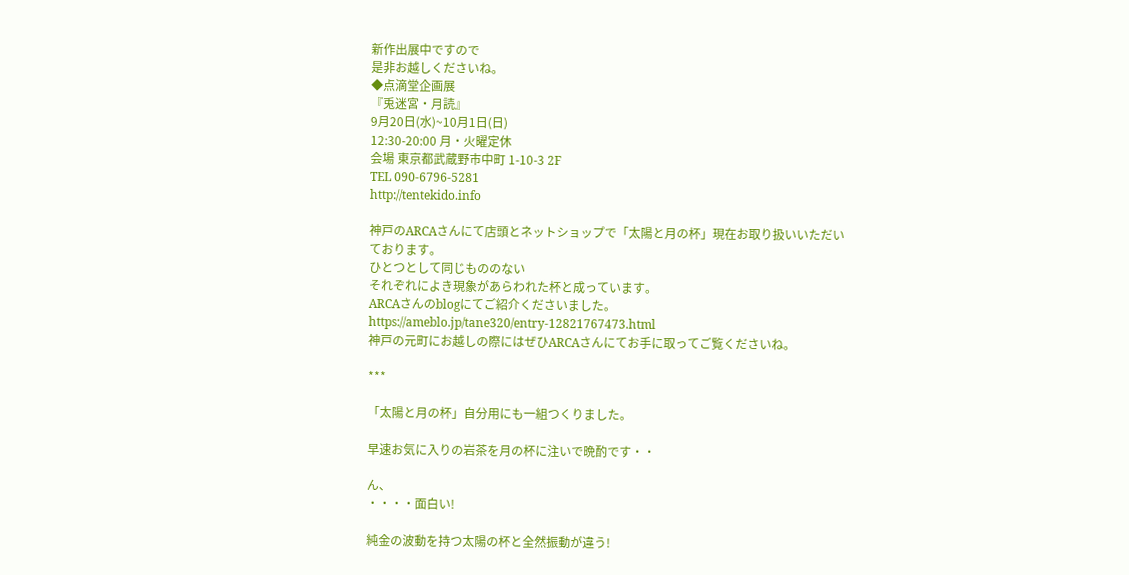新作出展中ですので
是非お越しくださいね。
◆点滴堂企画展
『兎迷宮・月読』
9月20日(水)~10月1日(日)
12:30-20:00 月・火曜定休
会場 東京都武蔵野市中町 1-10-3 2F
TEL 090-6796-5281
http://tentekido.info

神戸のARCAさんにて店頭とネットショップで「太陽と月の杯」現在お取り扱いいただいております。
ひとつとして同じもののない
それぞれによき現象があらわれた杯と成っています。
ARCAさんのblogにてご紹介くださいました。
https://ameblo.jp/tane320/entry-12821767473.html
神戸の元町にお越しの際にはぜひARCAさんにてお手に取ってご覧くださいね。

***

「太陽と月の杯」自分用にも一組つくりました。

早速お気に入りの岩茶を月の杯に注いで晩酌です・・

ん、
・・・・面白い!

純金の波動を持つ太陽の杯と全然振動が違う!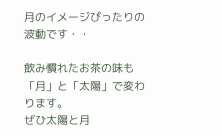月のイメージぴったりの波動です・・

飲み慣れたお茶の味も「月」と「太陽」で変わります。
ぜひ太陽と月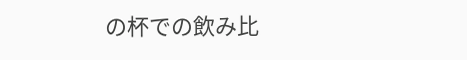の杯での飲み比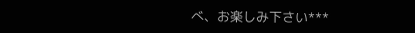べ、お楽しみ下さい***